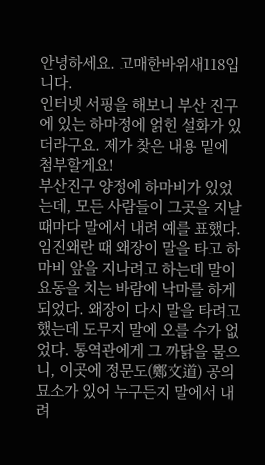안녕하세요. 고매한바위새118입니다.
인터넷 서핑을 해보니 부산 진구에 있는 하마정에 얽힌 설화가 있더라구요. 제가 찾은 내용 밑에 첨부할게요!
부산진구 양정에 하마비가 있었는데, 모든 사람들이 그곳을 지날 때마다 말에서 내려 예를 표했다. 임진왜란 때 왜장이 말을 타고 하마비 앞을 지나려고 하는데 말이 요동을 치는 바람에 낙마를 하게 되었다. 왜장이 다시 말을 타려고 했는데 도무지 말에 오를 수가 없었다. 통역관에게 그 까닭을 물으니, 이곳에 정문도(鄭文道) 공의 묘소가 있어 누구든지 말에서 내려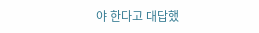야 한다고 대답했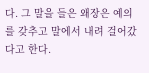다. 그 말을 들은 왜장은 예의를 갖추고 말에서 내려 걸어갔다고 한다.